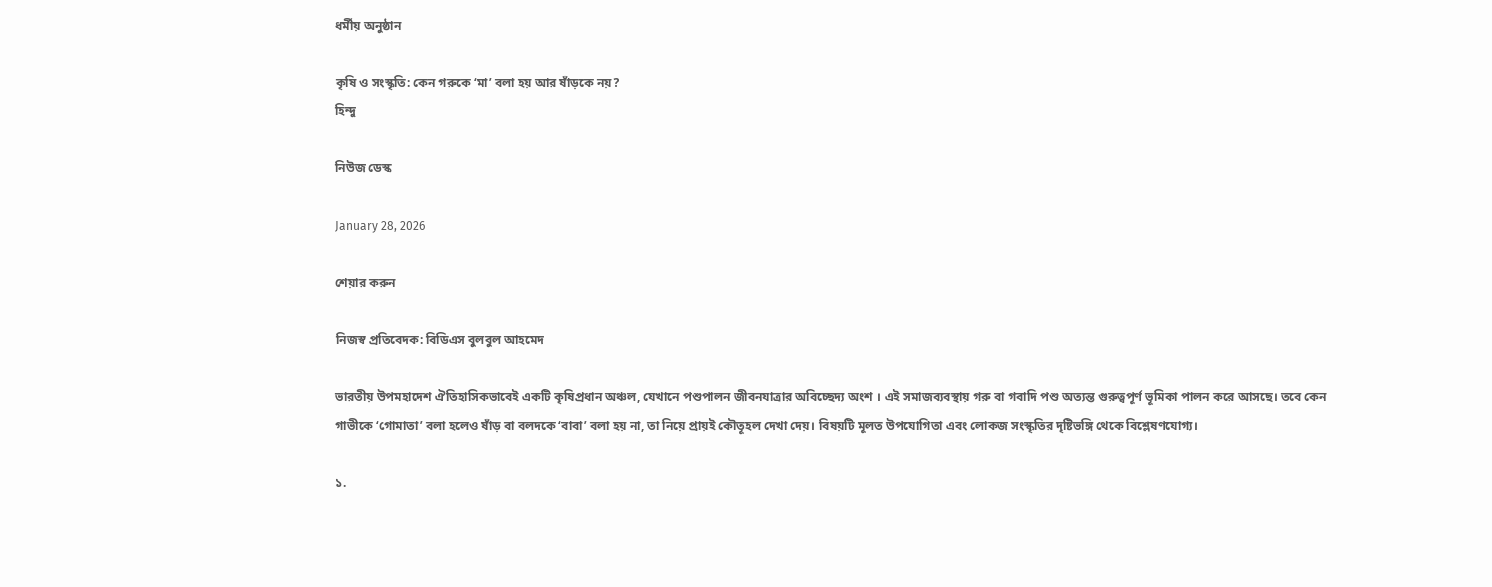ধর্মীয় অনুষ্ঠান

কৃষি ও সংস্কৃতি: কেন গরুকে ‘মা’ বলা হয় আর ষাঁড়কে নয়?
হিন্দু

নিউজ ডেস্ক

January 28, 2026

শেয়ার করুন

নিজস্ব প্রতিবেদক: বিডিএস বুলবুল আহমেদ

ভারতীয় উপমহাদেশ ঐতিহাসিকভাবেই একটি কৃষিপ্রধান অঞ্চল, যেখানে পশুপালন জীবনযাত্রার অবিচ্ছেদ্য অংশ । এই সমাজব্যবস্থায় গরু বা গবাদি পশু অত্যন্ত গুরুত্বপূর্ণ ভূমিকা পালন করে আসছে। তবে কেন গাভীকে ‘গোমাতা’ বলা হলেও ষাঁড় বা বলদকে ‘বাবা’ বলা হয় না, তা নিয়ে প্রায়ই কৌতূহল দেখা দেয়। বিষয়টি মূলত উপযোগিতা এবং লোকজ সংস্কৃতির দৃষ্টিভঙ্গি থেকে বিশ্লেষণযোগ্য।

১.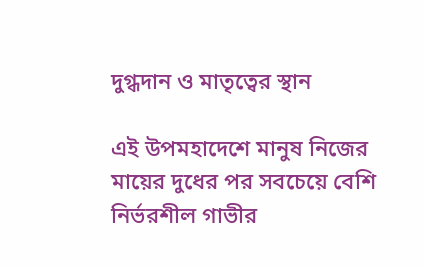দুগ্ধদান ও মাতৃত্বের স্থান

এই উপমহাদেশে মানুষ নিজের মায়ের দুধের পর সবচেয়ে বেশি নির্ভরশীল গাভীর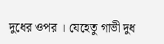দুধের ওপর । যেহেতু গাভী দুধ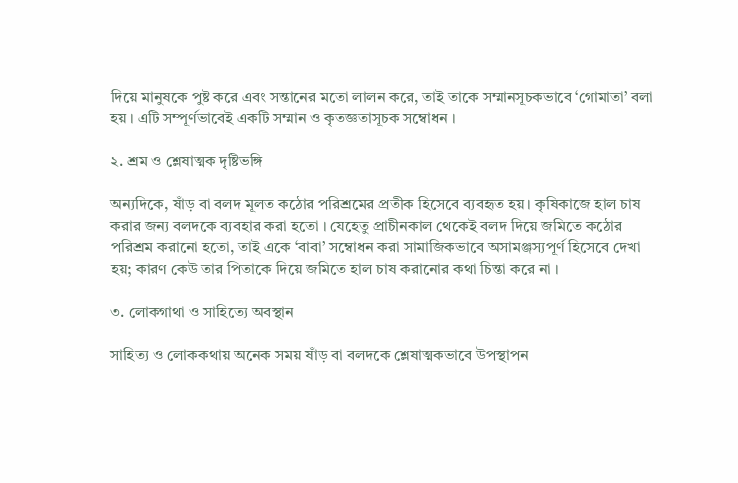দিয়ে মানুষকে পুষ্ট করে এবং সন্তানের মতো লালন করে, তাই তাকে সম্মানসূচকভাবে ‘গোমাতা’ বলা হয় । এটি সম্পূর্ণভাবেই একটি সম্মান ও কৃতজ্ঞতাসূচক সম্বোধন ।

২. শ্রম ও শ্লেষাত্মক দৃষ্টিভঙ্গি

অন্যদিকে, ষাঁড় বা বলদ মূলত কঠোর পরিশ্রমের প্রতীক হিসেবে ব্যবহৃত হয়। কৃষিকাজে হাল চাষ করার জন্য বলদকে ব্যবহার করা হতো । যেহেতু প্রাচীনকাল থেকেই বলদ দিয়ে জমিতে কঠোর পরিশ্রম করানো হতো, তাই একে ‘বাবা’ সম্বোধন করা সামাজিকভাবে অসামঞ্জস্যপূর্ণ হিসেবে দেখা হয়; কারণ কেউ তার পিতাকে দিয়ে জমিতে হাল চাষ করানোর কথা চিন্তা করে না ।

৩. লোকগাথা ও সাহিত্যে অবস্থান

সাহিত্য ও লোককথায় অনেক সময় ষাঁড় বা বলদকে শ্লেষাত্মকভাবে উপস্থাপন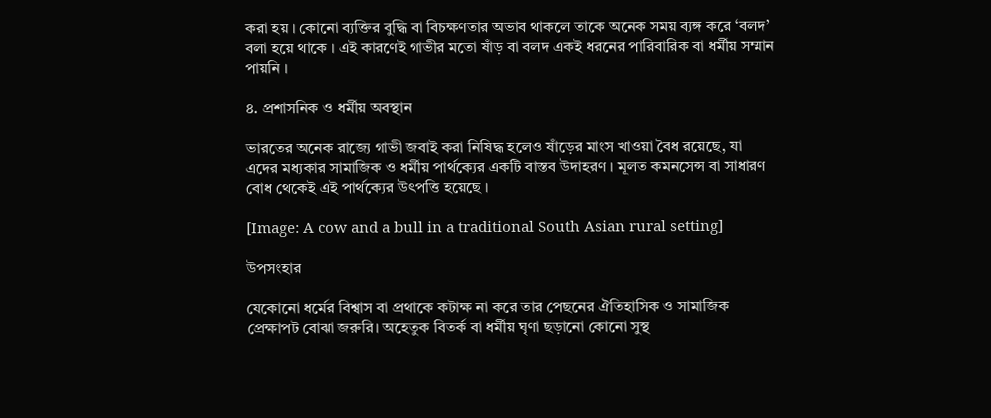করা হয় । কোনো ব্যক্তির বুদ্ধি বা বিচক্ষণতার অভাব থাকলে তাকে অনেক সময় ব্যঙ্গ করে ‘বলদ’ বলা হয়ে থাকে । এই কারণেই গাভীর মতো ষাঁড় বা বলদ একই ধরনের পারিবারিক বা ধর্মীয় সম্মান পায়নি ।

৪. প্রশাসনিক ও ধর্মীয় অবস্থান

ভারতের অনেক রাজ্যে গাভী জবাই করা নিষিদ্ধ হলেও ষাঁড়ের মাংস খাওয়া বৈধ রয়েছে, যা এদের মধ্যকার সামাজিক ও ধর্মীয় পার্থক্যের একটি বাস্তব উদাহরণ । মূলত কমনসেন্স বা সাধারণ বোধ থেকেই এই পার্থক্যের উৎপত্তি হয়েছে ।

[Image: A cow and a bull in a traditional South Asian rural setting]

উপসংহার

যেকোনো ধর্মের বিশ্বাস বা প্রথাকে কটাক্ষ না করে তার পেছনের ঐতিহাসিক ও সামাজিক প্রেক্ষাপট বোঝা জরুরি। অহেতুক বিতর্ক বা ধর্মীয় ঘৃণা ছড়ানো কোনো সুস্থ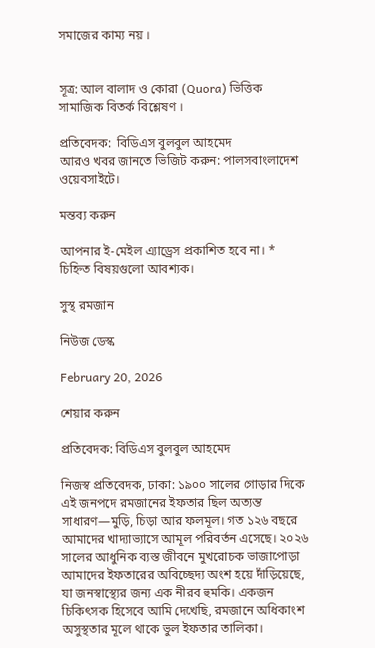সমাজের কাম্য নয় ।


সূত্র: আল বালাদ ও কোরা (Quora) ভিত্তিক সামাজিক বিতর্ক বিশ্লেষণ ।

প্রতিবেদক:  বিডিএস বুলবুল আহমেদ
আরও খবর জানতে ভিজিট করুন: পালসবাংলাদেশ ওয়েবসাইটে।

মন্তব্য করুন

আপনার ই-মেইল এ্যাড্রেস প্রকাশিত হবে না। * চিহ্নিত বিষয়গুলো আবশ্যক।

সুস্থ রমজান

নিউজ ডেস্ক

February 20, 2026

শেয়ার করুন

প্রতিবেদক: বিডিএস বুলবুল আহমেদ

নিজস্ব প্রতিবেদক, ঢাকা: ১৯০০ সালের গোড়ার দিকে এই জনপদে রমজানের ইফতার ছিল অত্যন্ত সাধারণ—মুড়ি, চিড়া আর ফলমূল। গত ১২৬ বছরে আমাদের খাদ্যাভ্যাসে আমূল পরিবর্তন এসেছে। ২০২৬ সালের আধুনিক ব্যস্ত জীবনে মুখরোচক ভাজাপোড়া আমাদের ইফতারের অবিচ্ছেদ্য অংশ হয়ে দাঁড়িয়েছে, যা জনস্বাস্থ্যের জন্য এক নীরব হুমকি। একজন চিকিৎসক হিসেবে আমি দেখেছি, রমজানে অধিকাংশ অসুস্থতার মূলে থাকে ভুল ইফতার তালিকা।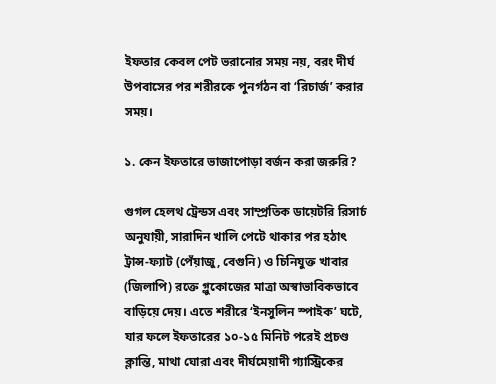ইফতার কেবল পেট ভরানোর সময় নয়, বরং দীর্ঘ উপবাসের পর শরীরকে পুনর্গঠন বা ‘রিচার্জ’ করার সময়।

১. কেন ইফতারে ভাজাপোড়া বর্জন করা জরুরি?

গুগল হেলথ ট্রেন্ডস এবং সাম্প্রতিক ডায়েটরি রিসার্চ অনুযায়ী, সারাদিন খালি পেটে থাকার পর হঠাৎ ট্রান্স-ফ্যাট (পেঁয়াজু, বেগুনি) ও চিনিযুক্ত খাবার (জিলাপি) রক্তে গ্লুকোজের মাত্রা অস্বাভাবিকভাবে বাড়িয়ে দেয়। এতে শরীরে ‘ইনসুলিন স্পাইক’ ঘটে, যার ফলে ইফতারের ১০-১৫ মিনিট পরেই প্রচণ্ড ক্লান্তি, মাথা ঘোরা এবং দীর্ঘমেয়াদী গ্যাস্ট্রিকের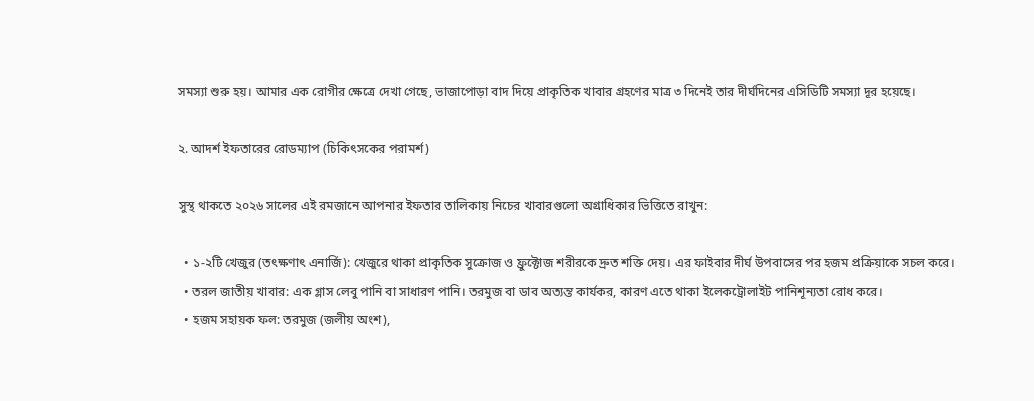সমস্যা শুরু হয়। আমার এক রোগীর ক্ষেত্রে দেখা গেছে, ভাজাপোড়া বাদ দিয়ে প্রাকৃতিক খাবার গ্রহণের মাত্র ৩ দিনেই তার দীর্ঘদিনের এসিডিটি সমস্যা দূর হয়েছে।

২. আদর্শ ইফতারের রোডম্যাপ (চিকিৎসকের পরামর্শ)

সুস্থ থাকতে ২০২৬ সালের এই রমজানে আপনার ইফতার তালিকায় নিচের খাবারগুলো অগ্রাধিকার ভিত্তিতে রাখুন:

  • ১-২টি খেজুর (তৎক্ষণাৎ এনার্জি): খেজুরে থাকা প্রাকৃতিক সুক্রোজ ও ফ্রুক্টোজ শরীরকে দ্রুত শক্তি দেয়। এর ফাইবার দীর্ঘ উপবাসের পর হজম প্রক্রিয়াকে সচল করে।
  • তরল জাতীয় খাবার: এক গ্লাস লেবু পানি বা সাধারণ পানি। তরমুজ বা ডাব অত্যন্ত কার্যকর, কারণ এতে থাকা ইলেকট্রোলাইট পানিশূন্যতা রোধ করে।
  • হজম সহায়ক ফল: তরমুজ (জলীয় অংশ),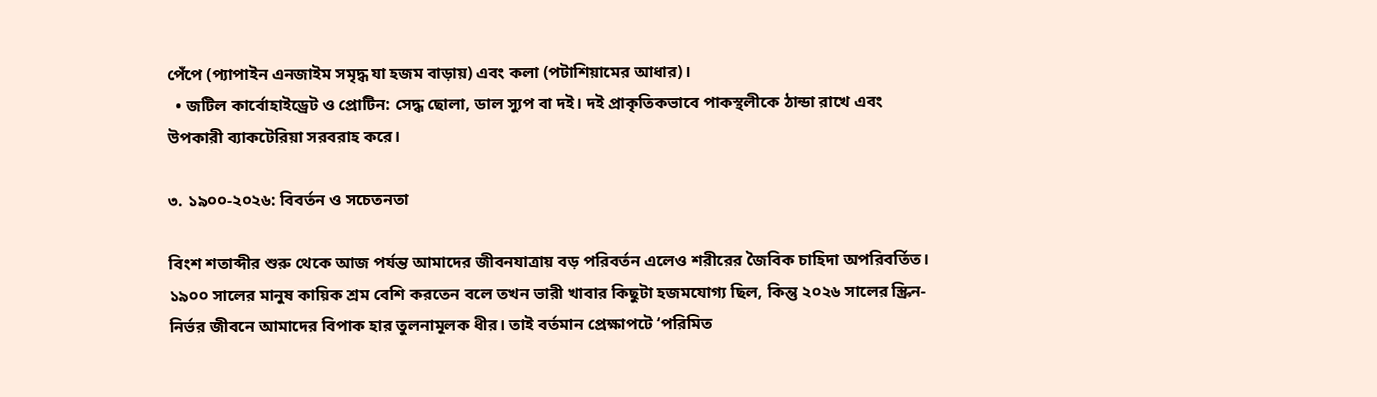পেঁপে (প্যাপাইন এনজাইম সমৃদ্ধ যা হজম বাড়ায়) এবং কলা (পটাশিয়ামের আধার)।
  • জটিল কার্বোহাইড্রেট ও প্রোটিন: সেদ্ধ ছোলা, ডাল স্যুপ বা দই। দই প্রাকৃতিকভাবে পাকস্থলীকে ঠান্ডা রাখে এবং উপকারী ব্যাকটেরিয়া সরবরাহ করে।

৩. ১৯০০-২০২৬: বিবর্তন ও সচেতনতা

বিংশ শতাব্দীর শুরু থেকে আজ পর্যন্ত আমাদের জীবনযাত্রায় বড় পরিবর্তন এলেও শরীরের জৈবিক চাহিদা অপরিবর্তিত। ১৯০০ সালের মানুষ কায়িক শ্রম বেশি করতেন বলে তখন ভারী খাবার কিছুটা হজমযোগ্য ছিল, কিন্তু ২০২৬ সালের স্ক্রিন-নির্ভর জীবনে আমাদের বিপাক হার তুলনামূলক ধীর। তাই বর্তমান প্রেক্ষাপটে ‘পরিমিত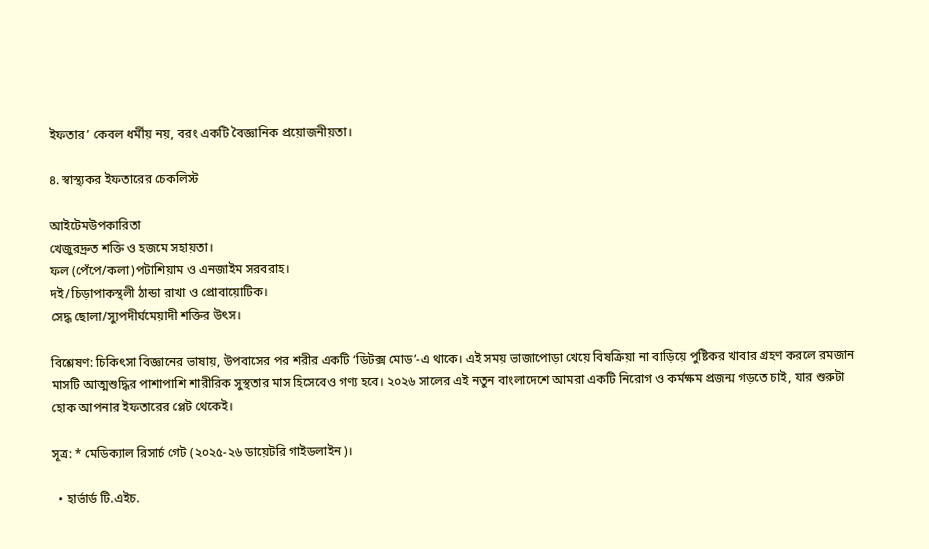ইফতার’ কেবল ধর্মীয় নয়, বরং একটি বৈজ্ঞানিক প্রয়োজনীয়তা।

৪. স্বাস্থ্যকর ইফতারের চেকলিস্ট

আইটেমউপকারিতা
খেজুরদ্রুত শক্তি ও হজমে সহায়তা।
ফল (পেঁপে/কলা)পটাশিয়াম ও এনজাইম সরবরাহ।
দই/চিড়াপাকস্থলী ঠান্ডা রাখা ও প্রোবায়োটিক।
সেদ্ধ ছোলা/স্যুপদীর্ঘমেয়াদী শক্তির উৎস।

বিশ্লেষণ: চিকিৎসা বিজ্ঞানের ভাষায়, উপবাসের পর শরীর একটি ‘ডিটক্স মোড’-এ থাকে। এই সময় ভাজাপোড়া খেয়ে বিষক্রিয়া না বাড়িয়ে পুষ্টিকর খাবার গ্রহণ করলে রমজান মাসটি আত্মশুদ্ধির পাশাপাশি শারীরিক সুস্থতার মাস হিসেবেও গণ্য হবে। ২০২৬ সালের এই নতুন বাংলাদেশে আমরা একটি নিরোগ ও কর্মক্ষম প্রজন্ম গড়তে চাই, যার শুরুটা হোক আপনার ইফতারের প্লেট থেকেই।

সূত্র: * মেডিক্যাল রিসার্চ গেট (২০২৫-২৬ ডায়েটরি গাইডলাইন)।

  • হার্ভার্ড টি.এইচ.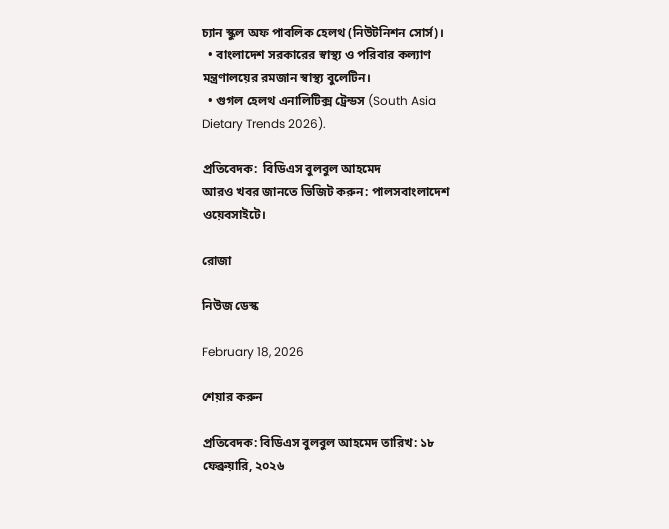চ্যান স্কুল অফ পাবলিক হেলথ (নিউটনিশন সোর্স)।
  • বাংলাদেশ সরকারের স্বাস্থ্য ও পরিবার কল্যাণ মন্ত্রণালয়ের রমজান স্বাস্থ্য বুলেটিন।
  • গুগল হেলথ এনালিটিক্স ট্রেন্ডস (South Asia Dietary Trends 2026).

প্রতিবেদক:  বিডিএস বুলবুল আহমেদ
আরও খবর জানতে ভিজিট করুন: পালসবাংলাদেশ ওয়েবসাইটে।

রোজা

নিউজ ডেস্ক

February 18, 2026

শেয়ার করুন

প্রতিবেদক: বিডিএস বুলবুল আহমেদ তারিখ: ১৮ ফেব্রুয়ারি, ২০২৬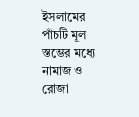ইসলামের পাঁচটি মূল স্তম্ভের মধ্যে নামাজ ও রোজা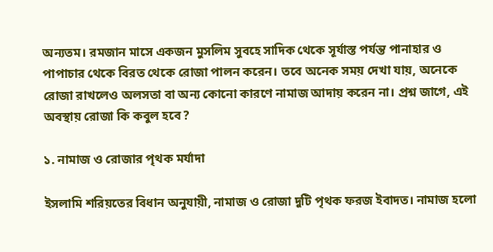অন্যতম। রমজান মাসে একজন মুসলিম সুবহে সাদিক থেকে সূর্যাস্ত পর্যন্ত পানাহার ও পাপাচার থেকে বিরত থেকে রোজা পালন করেন। তবে অনেক সময় দেখা যায়, অনেকে রোজা রাখলেও অলসতা বা অন্য কোনো কারণে নামাজ আদায় করেন না। প্রশ্ন জাগে, এই অবস্থায় রোজা কি কবুল হবে?

১. নামাজ ও রোজার পৃথক মর্যাদা

ইসলামি শরিয়তের বিধান অনুযায়ী, নামাজ ও রোজা দুটি পৃথক ফরজ ইবাদত। নামাজ হলো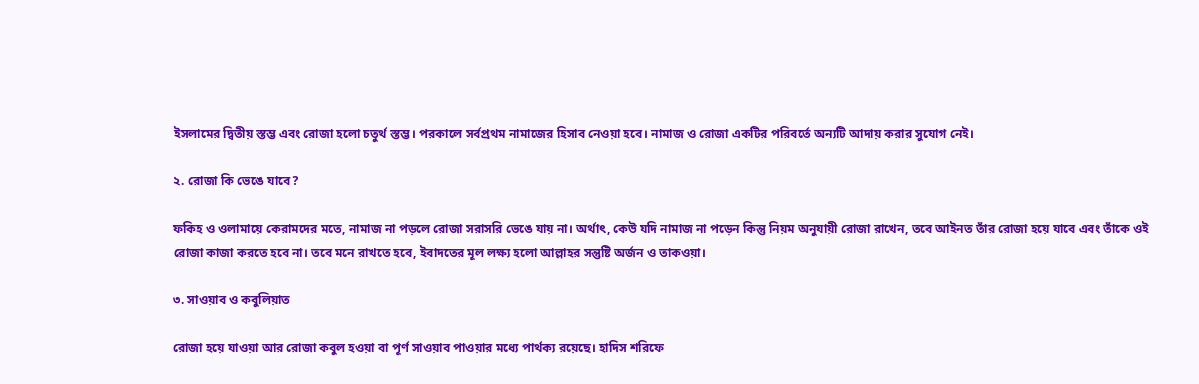ইসলামের দ্বিতীয় স্তম্ভ এবং রোজা হলো চতুর্থ স্তম্ভ। পরকালে সর্বপ্রথম নামাজের হিসাব নেওয়া হবে। নামাজ ও রোজা একটির পরিবর্তে অন্যটি আদায় করার সুযোগ নেই।

২. রোজা কি ভেঙে যাবে?

ফকিহ ও ওলামায়ে কেরামদের মতে, নামাজ না পড়লে রোজা সরাসরি ভেঙে যায় না। অর্থাৎ, কেউ যদি নামাজ না পড়েন কিন্তু নিয়ম অনুযায়ী রোজা রাখেন, তবে আইনত তাঁর রোজা হয়ে যাবে এবং তাঁকে ওই রোজা কাজা করতে হবে না। তবে মনে রাখতে হবে, ইবাদতের মূল লক্ষ্য হলো আল্লাহর সন্তুষ্টি অর্জন ও তাকওয়া।

৩. সাওয়াব ও কবুলিয়াত

রোজা হয়ে যাওয়া আর রোজা কবুল হওয়া বা পূর্ণ সাওয়াব পাওয়ার মধ্যে পার্থক্য রয়েছে। হাদিস শরিফে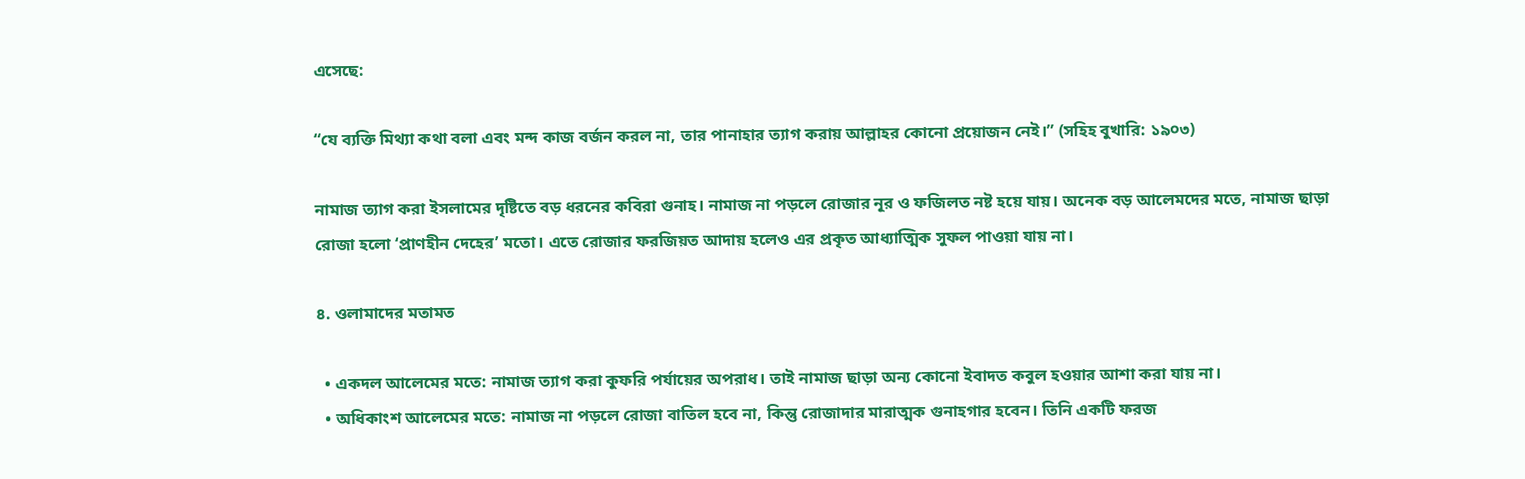এসেছে:

“যে ব্যক্তি মিথ্যা কথা বলা এবং মন্দ কাজ বর্জন করল না, তার পানাহার ত্যাগ করায় আল্লাহর কোনো প্রয়োজন নেই।” (সহিহ বুখারি: ১৯০৩)

নামাজ ত্যাগ করা ইসলামের দৃষ্টিতে বড় ধরনের কবিরা গুনাহ। নামাজ না পড়লে রোজার নূর ও ফজিলত নষ্ট হয়ে যায়। অনেক বড় আলেমদের মতে, নামাজ ছাড়া রোজা হলো ‘প্রাণহীন দেহের’ মতো। এতে রোজার ফরজিয়ত আদায় হলেও এর প্রকৃত আধ্যাত্মিক সুফল পাওয়া যায় না।

৪. ওলামাদের মতামত

  • একদল আলেমের মতে: নামাজ ত্যাগ করা কুফরি পর্যায়ের অপরাধ। তাই নামাজ ছাড়া অন্য কোনো ইবাদত কবুল হওয়ার আশা করা যায় না।
  • অধিকাংশ আলেমের মতে: নামাজ না পড়লে রোজা বাতিল হবে না, কিন্তু রোজাদার মারাত্মক গুনাহগার হবেন। তিনি একটি ফরজ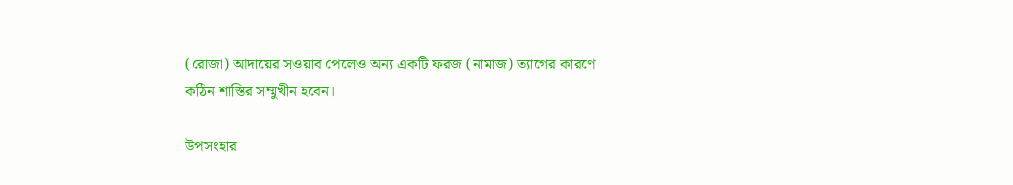(রোজা) আদায়ের সওয়াব পেলেও অন্য একটি ফরজ (নামাজ) ত্যাগের কারণে কঠিন শাস্তির সম্মুখীন হবেন।

উপসংহার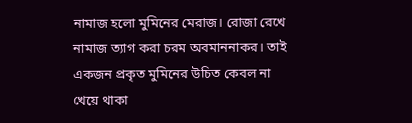নামাজ হলো মুমিনের মেরাজ। রোজা রেখে নামাজ ত্যাগ করা চরম অবমাননাকর। তাই একজন প্রকৃত মুমিনের উচিত কেবল না খেয়ে থাকা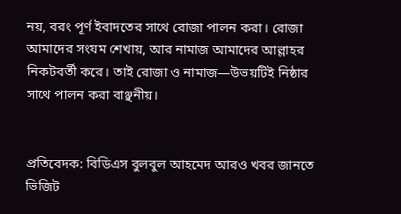নয়, বরং পূর্ণ ইবাদতের সাথে রোজা পালন করা। রোজা আমাদের সংযম শেখায়, আর নামাজ আমাদের আল্লাহর নিকটবর্তী করে। তাই রোজা ও নামাজ—উভয়টিই নিষ্ঠার সাথে পালন করা বাঞ্ছনীয়।


প্রতিবেদক: বিডিএস বুলবুল আহমেদ আরও খবর জানতে ভিজিট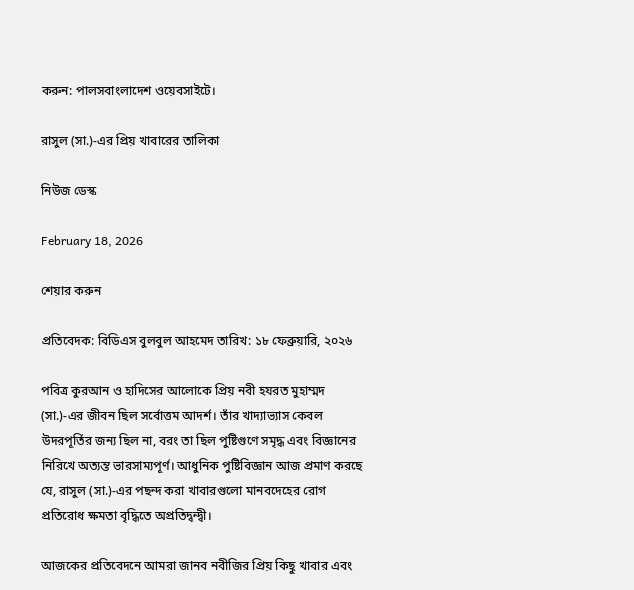করুন: পালসবাংলাদেশ ওয়েবসাইটে।

রাসুল (সা.)-এর প্রিয় খাবারের তালিকা

নিউজ ডেস্ক

February 18, 2026

শেয়ার করুন

প্রতিবেদক: বিডিএস বুলবুল আহমেদ তারিখ: ১৮ ফেব্রুয়ারি, ২০২৬

পবিত্র কুরআন ও হাদিসের আলোকে প্রিয় নবী হযরত মুহাম্মদ (সা.)-এর জীবন ছিল সর্বোত্তম আদর্শ। তাঁর খাদ্যাভ্যাস কেবল উদরপূর্তির জন্য ছিল না, বরং তা ছিল পুষ্টিগুণে সমৃদ্ধ এবং বিজ্ঞানের নিরিখে অত্যন্ত ভারসাম্যপূর্ণ। আধুনিক পুষ্টিবিজ্ঞান আজ প্রমাণ করছে যে, রাসুল (সা.)-এর পছন্দ করা খাবারগুলো মানবদেহের রোগ প্রতিরোধ ক্ষমতা বৃদ্ধিতে অপ্রতিদ্বন্দ্বী।

আজকের প্রতিবেদনে আমরা জানব নবীজির প্রিয় কিছু খাবার এবং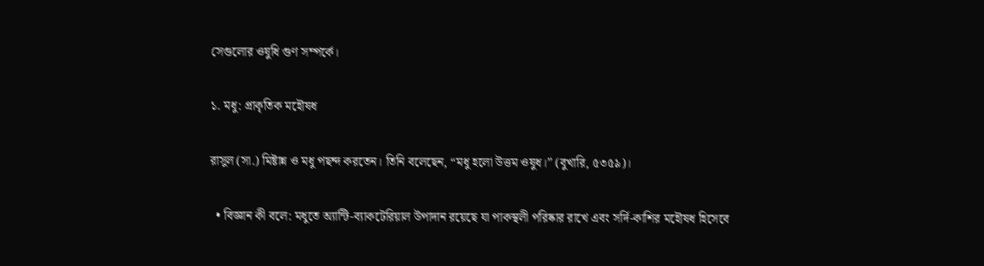সেগুলোর ওষুধি গুণ সম্পর্কে।

১. মধু: প্রাকৃতিক মহৌষধ

রাসুল (সা.) মিষ্টান্ন ও মধু পছন্দ করতেন। তিনি বলেছেন, “মধু হলো উত্তম ওষুধ।” (বুখারি, ৫৩৫৯)।

  • বিজ্ঞান কী বলে: মধুতে অ্যান্টি-ব্যাকটেরিয়াল উপাদান রয়েছে যা পাকস্থলী পরিষ্কার রাখে এবং সর্দি-কাশির মহৌষধ হিসেবে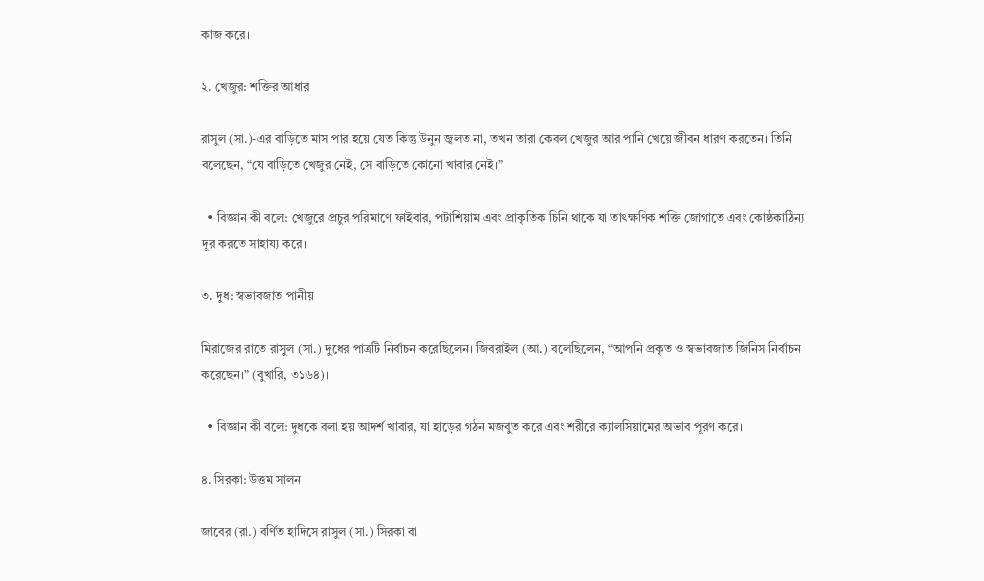কাজ করে।

২. খেজুর: শক্তির আধার

রাসুল (সা.)-এর বাড়িতে মাস পার হয়ে যেত কিন্তু উনুন জ্বলত না, তখন তারা কেবল খেজুর আর পানি খেয়ে জীবন ধারণ করতেন। তিনি বলেছেন, “যে বাড়িতে খেজুর নেই, সে বাড়িতে কোনো খাবার নেই।”

  • বিজ্ঞান কী বলে: খেজুরে প্রচুর পরিমাণে ফাইবার, পটাশিয়াম এবং প্রাকৃতিক চিনি থাকে যা তাৎক্ষণিক শক্তি জোগাতে এবং কোষ্ঠকাঠিন্য দূর করতে সাহায্য করে।

৩. দুধ: স্বভাবজাত পানীয়

মিরাজের রাতে রাসুল (সা.) দুধের পাত্রটি নির্বাচন করেছিলেন। জিবরাইল (আ.) বলেছিলেন, “আপনি প্রকৃত ও স্বভাবজাত জিনিস নির্বাচন করেছেন।” (বুখারি, ৩১৬৪)।

  • বিজ্ঞান কী বলে: দুধকে বলা হয় আদর্শ খাবার, যা হাড়ের গঠন মজবুত করে এবং শরীরে ক্যালসিয়ামের অভাব পূরণ করে।

৪. সিরকা: উত্তম সালন

জাবের (রা.) বর্ণিত হাদিসে রাসুল (সা.) সিরকা বা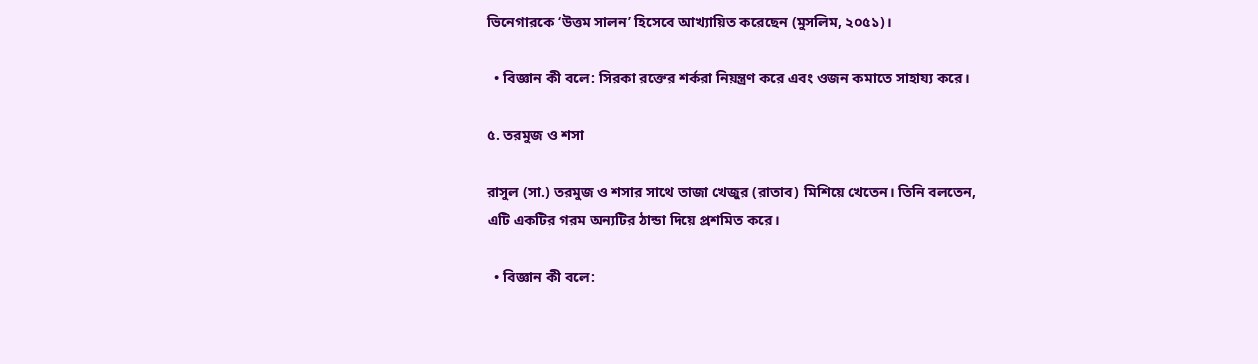ভিনেগারকে ‘উত্তম সালন’ হিসেবে আখ্যায়িত করেছেন (মুসলিম, ২০৫১)।

  • বিজ্ঞান কী বলে: সিরকা রক্তের শর্করা নিয়ন্ত্রণ করে এবং ওজন কমাতে সাহায্য করে।

৫. তরমুজ ও শসা

রাসুল (সা.) তরমুজ ও শসার সাথে তাজা খেজুর (রাতাব) মিশিয়ে খেতেন। তিনি বলতেন, এটি একটির গরম অন্যটির ঠান্ডা দিয়ে প্রশমিত করে।

  • বিজ্ঞান কী বলে: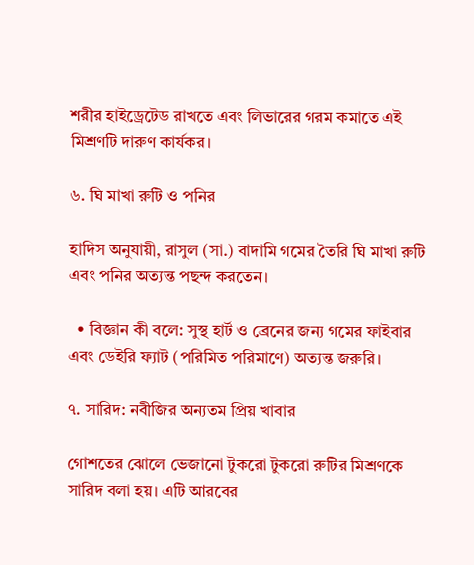শরীর হাইড্রেটেড রাখতে এবং লিভারের গরম কমাতে এই মিশ্রণটি দারুণ কার্যকর।

৬. ঘি মাখা রুটি ও পনির

হাদিস অনুযায়ী, রাসুল (সা.) বাদামি গমের তৈরি ঘি মাখা রুটি এবং পনির অত্যন্ত পছন্দ করতেন।

  • বিজ্ঞান কী বলে: সুস্থ হার্ট ও ব্রেনের জন্য গমের ফাইবার এবং ডেইরি ফ্যাট (পরিমিত পরিমাণে) অত্যন্ত জরুরি।

৭. সারিদ: নবীজির অন্যতম প্রিয় খাবার

গোশতের ঝোলে ভেজানো টুকরো টুকরো রুটির মিশ্রণকে সারিদ বলা হয়। এটি আরবের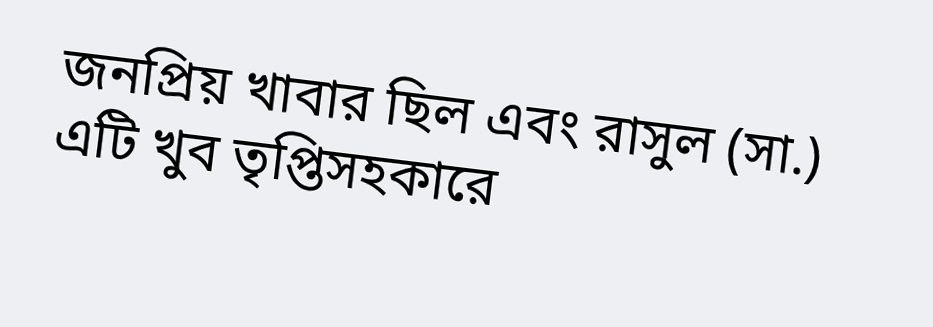জনপ্রিয় খাবার ছিল এবং রাসুল (সা.) এটি খুব তৃপ্তিসহকারে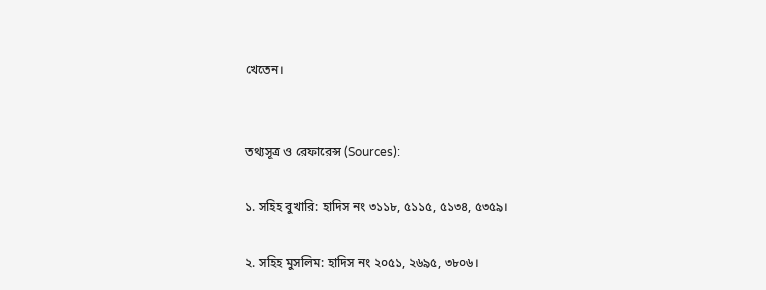খেতেন।


তথ্যসূত্র ও রেফারেন্স (Sources):

১. সহিহ বুখারি: হাদিস নং ৩১১৮, ৫১১৫, ৫১৩৪, ৫৩৫৯।

২. সহিহ মুসলিম: হাদিস নং ২০৫১, ২৬৯৫, ৩৮০৬।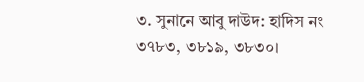৩. সুনানে আবু দাউদ: হাদিস নং ৩৭৮৩, ৩৮১৯, ৩৮৩০।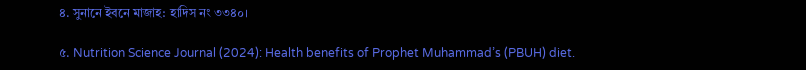৪. সুনানে ইবনে মাজাহ: হাদিস নং ৩৩৪০।

৫. Nutrition Science Journal (2024): Health benefits of Prophet Muhammad’s (PBUH) diet.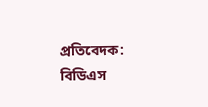প্রতিবেদক: বিডিএস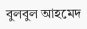বুলবুল আহমেদ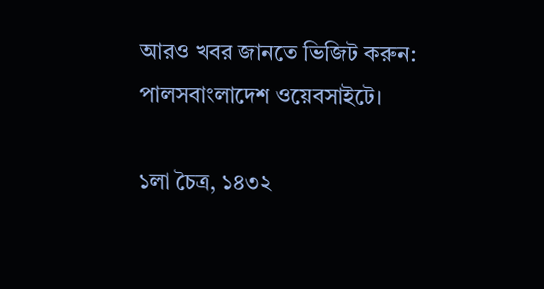আরও খবর জানতে ভিজিট করুন: পালসবাংলাদেশ ওয়েবসাইটে।

১লা চৈত্র, ১৪৩২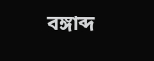বঙ্গাব্দ